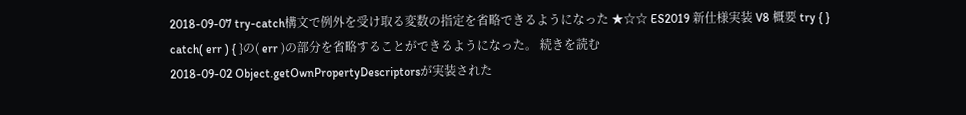2018-09-07 try-catch構文で例外を受け取る変数の指定を省略できるようになった ★☆☆ ES2019 新仕様実装 V8 概要 try { } catch( err ) { }の( err )の部分を省略することができるようになった。 続きを読む
2018-09-02 Object.getOwnPropertyDescriptorsが実装された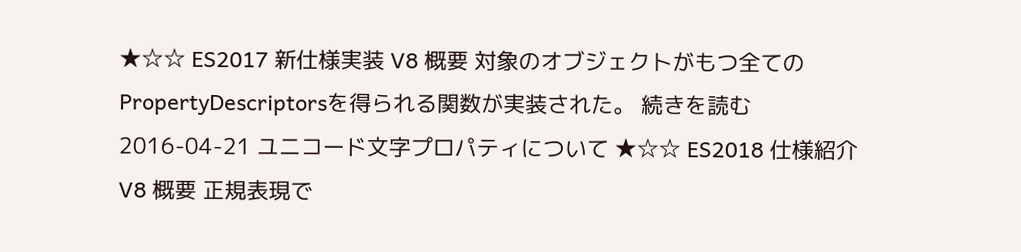★☆☆ ES2017 新仕様実装 V8 概要 対象のオブジェクトがもつ全てのPropertyDescriptorsを得られる関数が実装された。 続きを読む
2016-04-21 ユニコード文字プロパティについて ★☆☆ ES2018 仕様紹介 V8 概要 正規表現で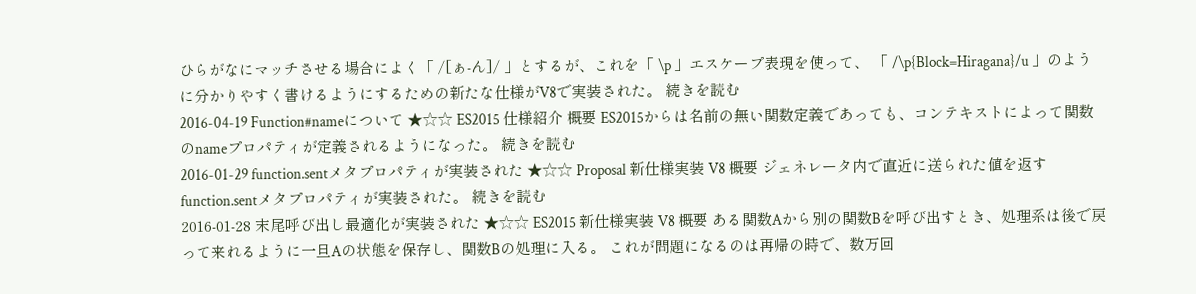ひらがなにマッチさせる場合によく「 /[ぁ-ん]/ 」とするが、これを「 \p 」エスケープ表現を使って、 「 /\p{Block=Hiragana}/u 」のように分かりやすく書けるようにするための新たな仕様がV8で実装された。 続きを読む
2016-04-19 Function#nameについて ★☆☆ ES2015 仕様紹介 概要 ES2015からは名前の無い関数定義であっても、コンテキストによって関数のnameプロパティが定義されるようになった。 続きを読む
2016-01-29 function.sentメタプロパティが実装された ★☆☆ Proposal 新仕様実装 V8 概要 ジェネレータ内で直近に送られた値を返すfunction.sentメタプロパティが実装された。 続きを読む
2016-01-28 末尾呼び出し最適化が実装された ★☆☆ ES2015 新仕様実装 V8 概要 ある関数Aから別の関数Bを呼び出すとき、処理系は後で戻って来れるように一旦Aの状態を保存し、関数Bの処理に入る。 これが問題になるのは再帰の時で、数万回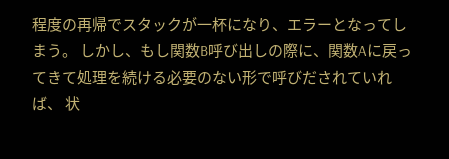程度の再帰でスタックが一杯になり、エラーとなってしまう。 しかし、もし関数B呼び出しの際に、関数Aに戻ってきて処理を続ける必要のない形で呼びだされていれば、 状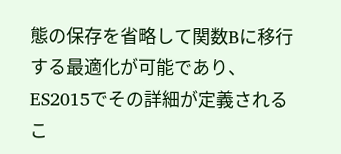態の保存を省略して関数Bに移行する最適化が可能であり、ES2015でその詳細が定義されるこ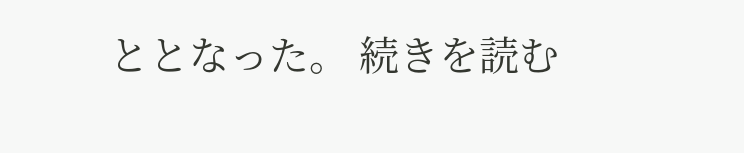ととなった。 続きを読む